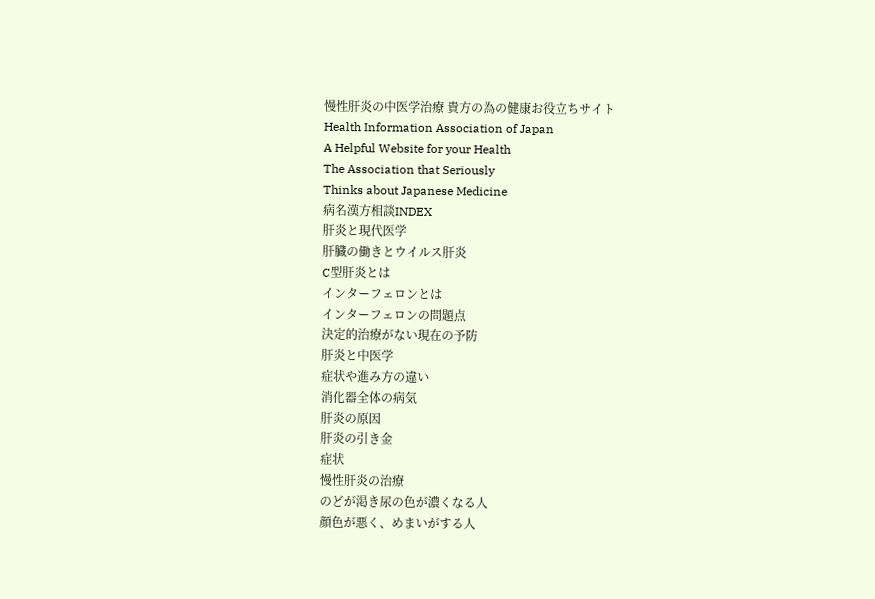慢性肝炎の中医学治療 貴方の為の健康お役立ちサイト
Health Information Association of Japan
A Helpful Website for your Health
The Association that Seriously
Thinks about Japanese Medicine
病名漢方相談INDEX
肝炎と現代医学
肝臓の働きとウイルス肝炎
C型肝炎とは
インターフェロンとは
インターフェロンの問題点
決定的治療がない現在の予防
肝炎と中医学
症状や進み方の違い
消化器全体の病気
肝炎の原因
肝炎の引き金
症状
慢性肝炎の治療
のどが渇き尿の色が濃くなる人
顔色が悪く、めまいがする人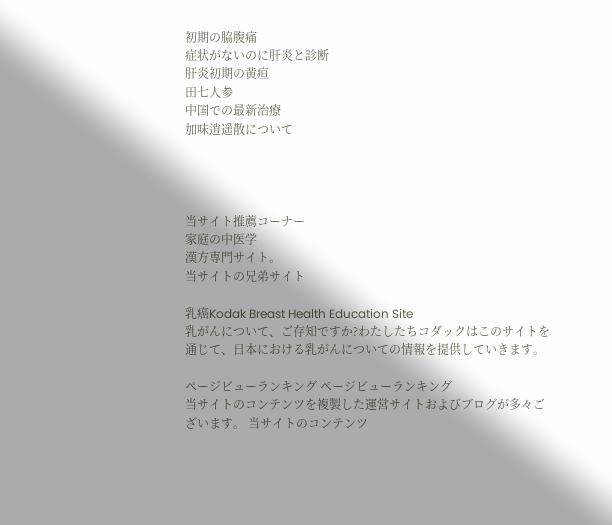初期の脇腹痛
症状がないのに肝炎と診断
肝炎初期の黄疸
田七人参
中国での最新治療
加味逍遥散について




当サイト推薦コーナー
家庭の中医学
漢方専門サイト。
当サイトの兄弟サイト

乳癌Kodak Breast Health Education Site
乳がんについて、ご存知ですか?わたしたちコダックはこのサイトを通じて、日本における乳がんについての情報を提供していきます。

ページビューランキング ページビューランキング
当サイトのコンテンツを複製した運営サイトおよびブログが多々ございます。 当サイトのコンテンツ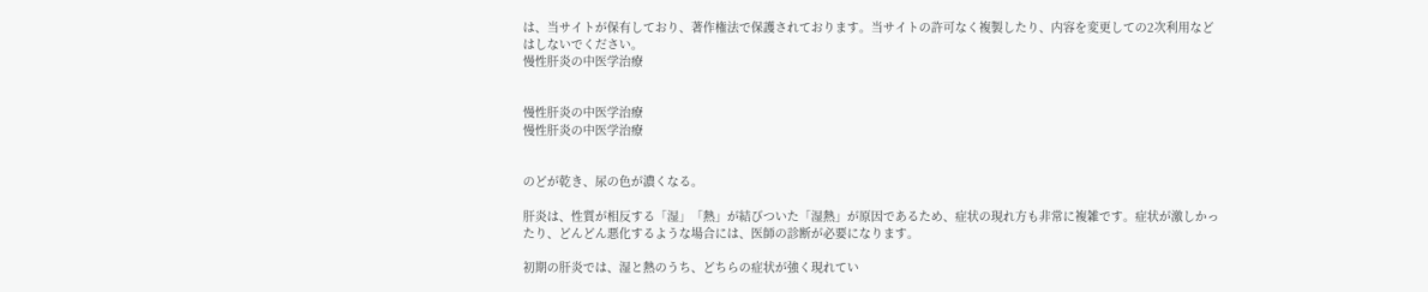は、当サイトが保有しており、著作権法で保護されております。当サイトの許可なく複製したり、内容を変更しての2次利用などはしないでください。
慢性肝炎の中医学治療


慢性肝炎の中医学治療
慢性肝炎の中医学治療


のどが乾き、尿の色が濃くなる。

肝炎は、性質が相反する「湿」「熱」が結びついた「湿熱」が原因であるため、症状の現れ方も非常に複雑です。症状が激しかったり、どんどん悪化するような場合には、医師の診断が必要になります。

初期の肝炎では、湿と熱のうち、どちらの症状が強く現れてい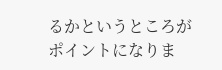るかというところがポイントになりま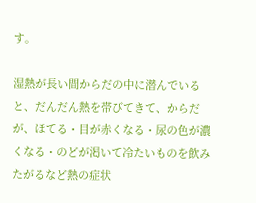す。

湿熱が長い間からだの中に潜んでいると、だんだん熱を帯びてきて、からだが、ほてる・目が赤くなる・尿の色が濃くなる・のどが渇いて冷たいものを飲みたがるなど熱の症状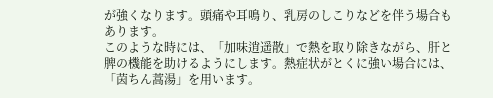が強くなります。頭痛や耳鳴り、乳房のしこりなどを伴う場合もあります。
このような時には、「加味逍遥散」で熱を取り除きながら、肝と脾の機能を助けるようにします。熱症状がとくに強い場合には、「茵ちん蒿湯」を用います。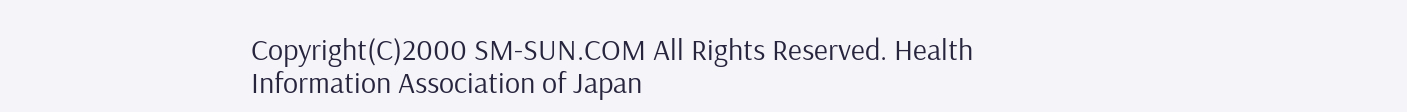Copyright(C)2000 SM-SUN.COM All Rights Reserved. Health Information Association of Japan